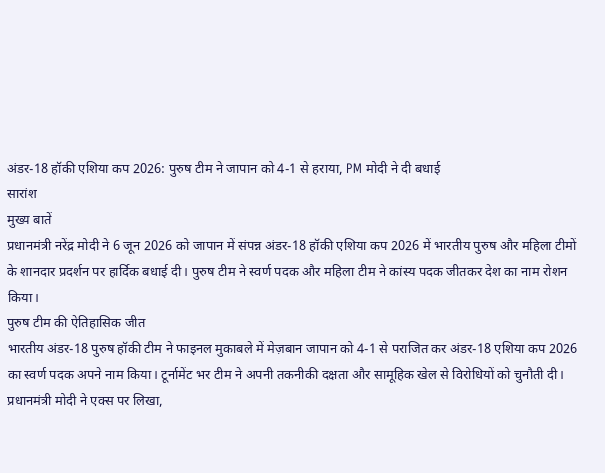अंडर-18 हॉकी एशिया कप 2026: पुरुष टीम ने जापान को 4-1 से हराया, PM मोदी ने दी बधाई
सारांश
मुख्य बातें
प्रधानमंत्री नरेंद्र मोदी ने 6 जून 2026 को जापान में संपन्न अंडर-18 हॉकी एशिया कप 2026 में भारतीय पुरुष और महिला टीमों के शानदार प्रदर्शन पर हार्दिक बधाई दी। पुरुष टीम ने स्वर्ण पदक और महिला टीम ने कांस्य पदक जीतकर देश का नाम रोशन किया।
पुरुष टीम की ऐतिहासिक जीत
भारतीय अंडर-18 पुरुष हॉकी टीम ने फाइनल मुकाबले में मेज़बान जापान को 4-1 से पराजित कर अंडर-18 एशिया कप 2026 का स्वर्ण पदक अपने नाम किया। टूर्नामेंट भर टीम ने अपनी तकनीकी दक्षता और सामूहिक खेल से विरोधियों को चुनौती दी।
प्रधानमंत्री मोदी ने एक्स पर लिखा,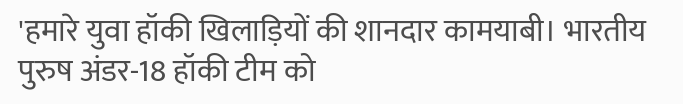'हमारे युवा हॉकी खिलाड़ियों की शानदार कामयाबी। भारतीय पुरुष अंडर-18 हॉकी टीम को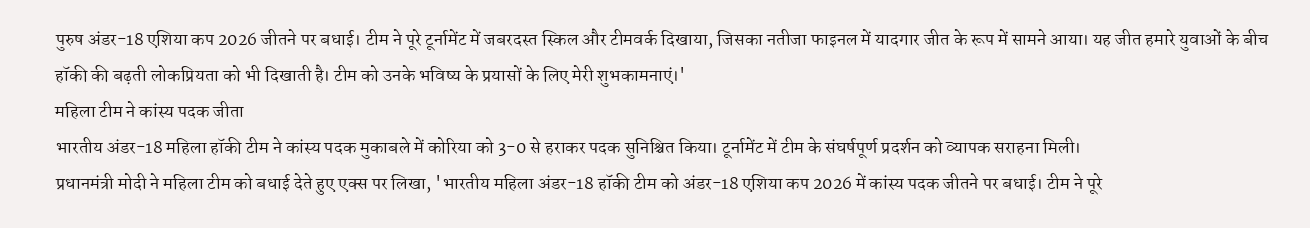पुरुष अंडर-18 एशिया कप 2026 जीतने पर बधाई। टीम ने पूरे टूर्नामेंट में जबरदस्त स्किल और टीमवर्क दिखाया, जिसका नतीजा फाइनल में यादगार जीत के रूप में सामने आया। यह जीत हमारे युवाओं के बीच हॉकी की बढ़ती लोकप्रियता को भी दिखाती है। टीम को उनके भविष्य के प्रयासों के लिए मेरी शुभकामनाएं।'
महिला टीम ने कांस्य पदक जीता
भारतीय अंडर-18 महिला हॉकी टीम ने कांस्य पदक मुकाबले में कोरिया को 3-0 से हराकर पदक सुनिश्चित किया। टूर्नामेंट में टीम के संघर्षपूर्ण प्रदर्शन को व्यापक सराहना मिली।
प्रधानमंत्री मोदी ने महिला टीम को बधाई देते हुए एक्स पर लिखा, 'भारतीय महिला अंडर-18 हॉकी टीम को अंडर-18 एशिया कप 2026 में कांस्य पदक जीतने पर बधाई। टीम ने पूरे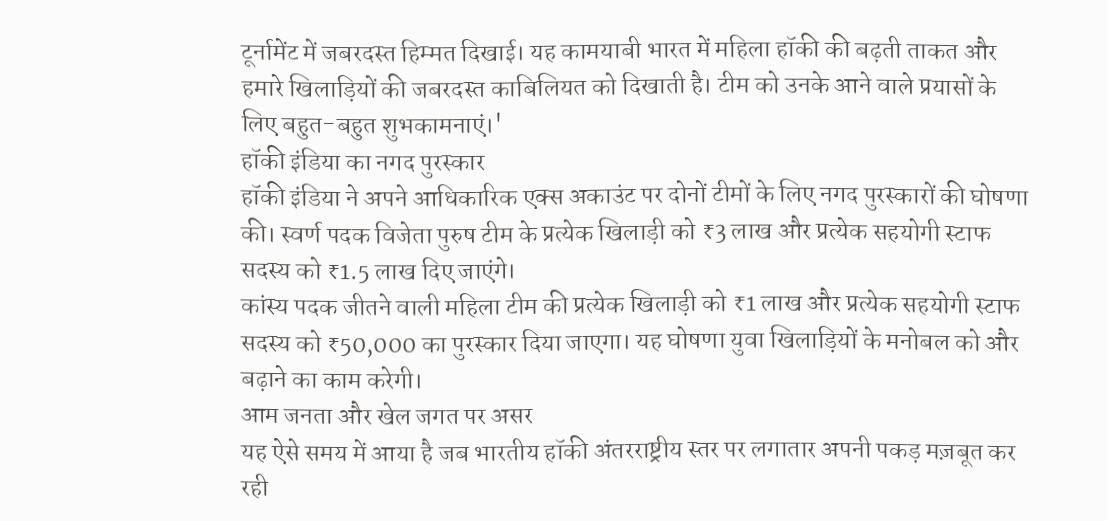टूर्नामेंट में जबरदस्त हिम्मत दिखाई। यह कामयाबी भारत में महिला हॉकी की बढ़ती ताकत और हमारे खिलाड़ियों की जबरदस्त काबिलियत को दिखाती है। टीम को उनके आने वाले प्रयासों के लिए बहुत-बहुत शुभकामनाएं।'
हॉकी इंडिया का नगद पुरस्कार
हॉकी इंडिया ने अपने आधिकारिक एक्स अकाउंट पर दोनों टीमों के लिए नगद पुरस्कारों की घोषणा की। स्वर्ण पदक विजेता पुरुष टीम के प्रत्येक खिलाड़ी को ₹3 लाख और प्रत्येक सहयोगी स्टाफ सदस्य को ₹1.5 लाख दिए जाएंगे।
कांस्य पदक जीतने वाली महिला टीम की प्रत्येक खिलाड़ी को ₹1 लाख और प्रत्येक सहयोगी स्टाफ सदस्य को ₹50,000 का पुरस्कार दिया जाएगा। यह घोषणा युवा खिलाड़ियों के मनोबल को और बढ़ाने का काम करेगी।
आम जनता और खेल जगत पर असर
यह ऐसे समय में आया है जब भारतीय हॉकी अंतरराष्ट्रीय स्तर पर लगातार अपनी पकड़ मज़बूत कर रही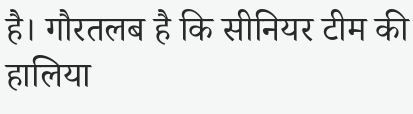है। गौरतलब है कि सीनियर टीम की हालिया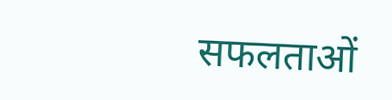सफलताओं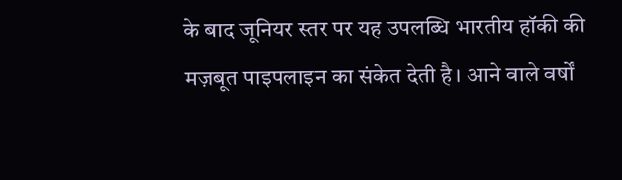के बाद जूनियर स्तर पर यह उपलब्धि भारतीय हॉकी की मज़बूत पाइपलाइन का संकेत देती है। आने वाले वर्षों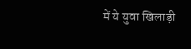में ये युवा खिलाड़ी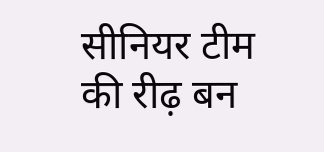सीनियर टीम की रीढ़ बन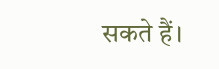सकते हैं।